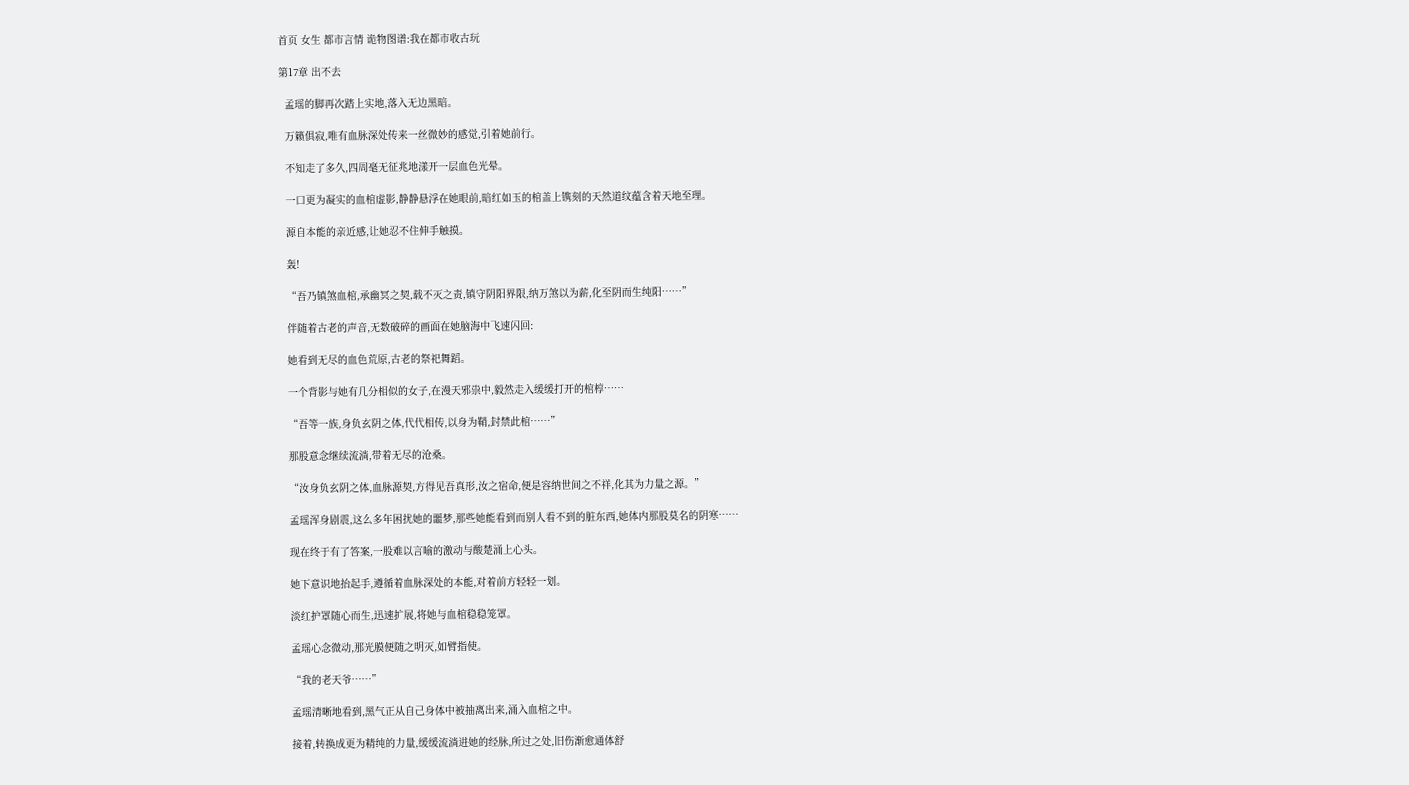首页 女生 都市言情 诡物图谱:我在都市收古玩

第17章 出不去

  孟瑶的脚再次踏上实地,落入无边黑暗。

  万籁俱寂,唯有血脉深处传来一丝微妙的感觉,引着她前行。

  不知走了多久,四周毫无征兆地漾开一层血色光晕。

  一口更为凝实的血棺虚影,静静悬浮在她眼前,暗红如玉的棺盖上镌刻的天然道纹蕴含着天地至理。

  源自本能的亲近感,让她忍不住伸手触摸。

  轰!

  “吾乃镇煞血棺,承幽冥之契,载不灭之责,镇守阴阳界限,纳万煞以为薪,化至阴而生纯阳……”

  伴随着古老的声音,无数破碎的画面在她脑海中飞速闪回:

  她看到无尽的血色荒原,古老的祭祀舞蹈。

  一个背影与她有几分相似的女子,在漫天邪祟中,毅然走入缓缓打开的棺椁……

  “吾等一族,身负玄阴之体,代代相传,以身为鞘,封禁此棺……”

  那股意念继续流淌,带着无尽的沧桑。

  “汝身负玄阴之体,血脉源契,方得见吾真形,汝之宿命,便是容纳世间之不祥,化其为力量之源。”

  孟瑶浑身剧震,这么多年困扰她的噩梦,那些她能看到而别人看不到的脏东西,她体内那股莫名的阴寒……

  现在终于有了答案,一股难以言喻的激动与酸楚涌上心头。

  她下意识地抬起手,遵循着血脉深处的本能,对着前方轻轻一划。

  淡红护罩随心而生,迅速扩展,将她与血棺稳稳笼罩。

  孟瑶心念微动,那光膜便随之明灭,如臂指使。

  “我的老天爷……”

  孟瑶清晰地看到,黑气正从自己身体中被抽离出来,涌入血棺之中。

  接着,转换成更为精纯的力量,缓缓流淌进她的经脉,所过之处,旧伤渐愈通体舒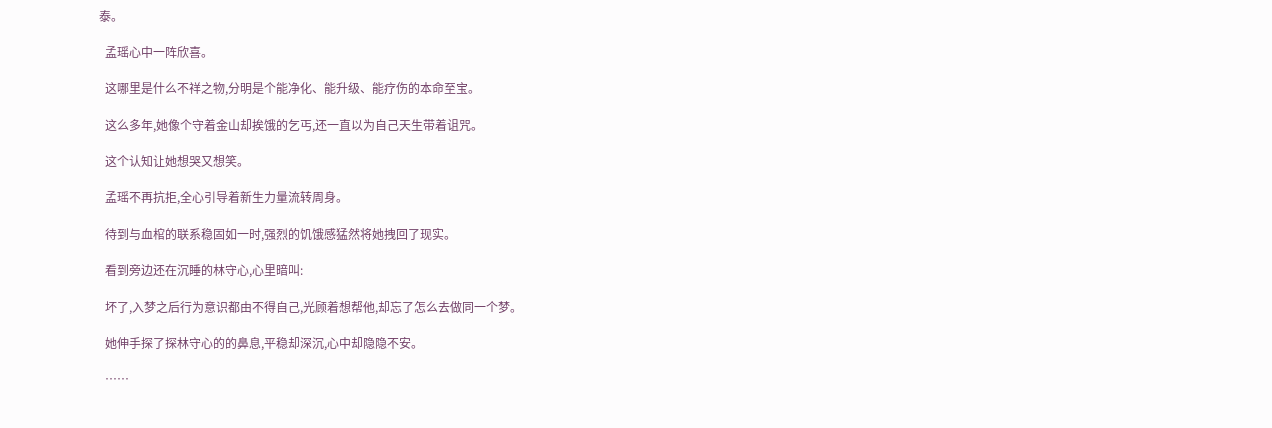泰。

  孟瑶心中一阵欣喜。

  这哪里是什么不祥之物,分明是个能净化、能升级、能疗伤的本命至宝。

  这么多年,她像个守着金山却挨饿的乞丐,还一直以为自己天生带着诅咒。

  这个认知让她想哭又想笑。

  孟瑶不再抗拒,全心引导着新生力量流转周身。

  待到与血棺的联系稳固如一时,强烈的饥饿感猛然将她拽回了现实。

  看到旁边还在沉睡的林守心,心里暗叫:

  坏了,入梦之后行为意识都由不得自己,光顾着想帮他,却忘了怎么去做同一个梦。

  她伸手探了探林守心的的鼻息,平稳却深沉,心中却隐隐不安。

  ……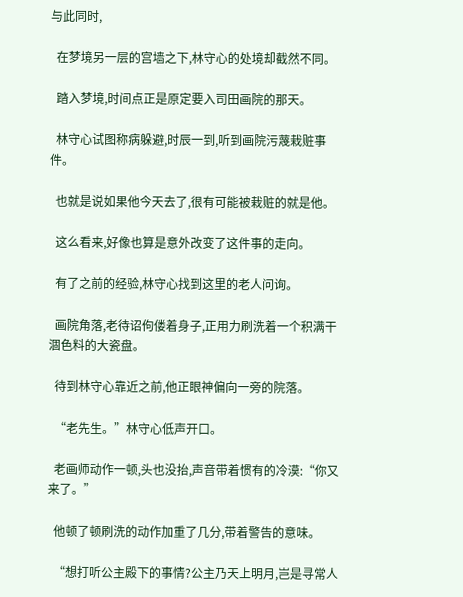与此同时,

  在梦境另一层的宫墙之下,林守心的处境却截然不同。

  踏入梦境,时间点正是原定要入司田画院的那天。

  林守心试图称病躲避,时辰一到,听到画院污蔑栽赃事件。

  也就是说如果他今天去了,很有可能被栽赃的就是他。

  这么看来,好像也算是意外改变了这件事的走向。

  有了之前的经验,林守心找到这里的老人问询。

  画院角落,老待诏佝偻着身子,正用力刷洗着一个积满干涸色料的大瓷盘。

  待到林守心靠近之前,他正眼神偏向一旁的院落。

  “老先生。”林守心低声开口。

  老画师动作一顿,头也没抬,声音带着惯有的冷漠:“你又来了。”

  他顿了顿刷洗的动作加重了几分,带着警告的意味。

  “想打听公主殿下的事情?公主乃天上明月,岂是寻常人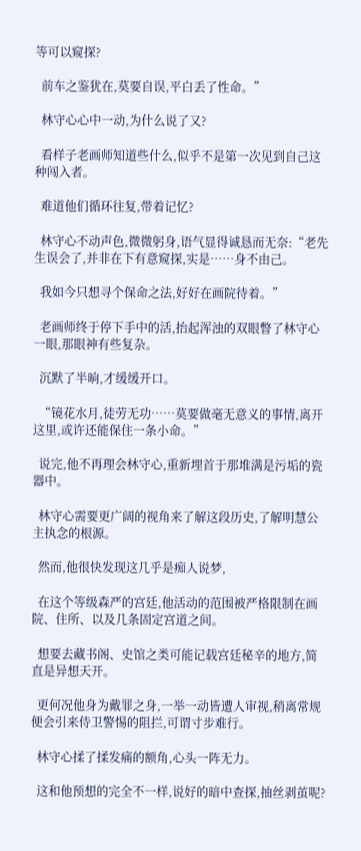等可以窥探?

  前车之鉴犹在,莫要自误,平白丢了性命。”

  林守心心中一动,为什么说了又?

  看样子老画师知道些什么,似乎不是第一次见到自己这种闯入者。

  难道他们循环往复,带着记忆?

  林守心不动声色,微微躬身,语气显得诚恳而无奈:“老先生误会了,并非在下有意窥探,实是……身不由己。

  我如今只想寻个保命之法,好好在画院待着。”

  老画师终于停下手中的活,抬起浑浊的双眼瞥了林守心一眼,那眼神有些复杂。

  沉默了半晌,才缓缓开口。

  “镜花水月,徒劳无功……莫要做毫无意义的事情,离开这里,或许还能保住一条小命。”

  说完,他不再理会林守心,重新埋首于那堆满是污垢的瓷器中。

  林守心需要更广阔的视角来了解这段历史,了解明慧公主执念的根源。

  然而,他很快发现这几乎是痴人说梦,

  在这个等级森严的宫廷,他活动的范围被严格限制在画院、住所、以及几条固定宫道之间。

  想要去藏书阁、史馆之类可能记载宫廷秘辛的地方,简直是异想天开。

  更何况他身为戴罪之身,一举一动皆遭人审视,稍离常规便会引来侍卫警惕的阻拦,可谓寸步难行。

  林守心揉了揉发痛的额角,心头一阵无力。

  这和他预想的完全不一样,说好的暗中查探,抽丝剥茧呢?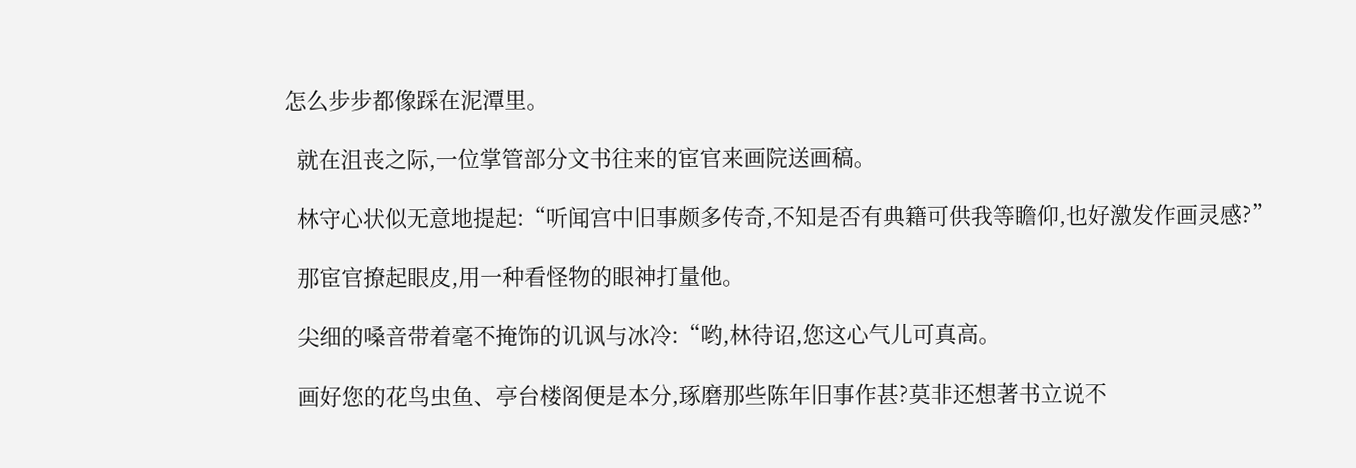怎么步步都像踩在泥潭里。

  就在沮丧之际,一位掌管部分文书往来的宦官来画院送画稿。

  林守心状似无意地提起:“听闻宫中旧事颇多传奇,不知是否有典籍可供我等瞻仰,也好激发作画灵感?”

  那宦官撩起眼皮,用一种看怪物的眼神打量他。

  尖细的嗓音带着毫不掩饰的讥讽与冰冷:“哟,林待诏,您这心气儿可真高。

  画好您的花鸟虫鱼、亭台楼阁便是本分,琢磨那些陈年旧事作甚?莫非还想著书立说不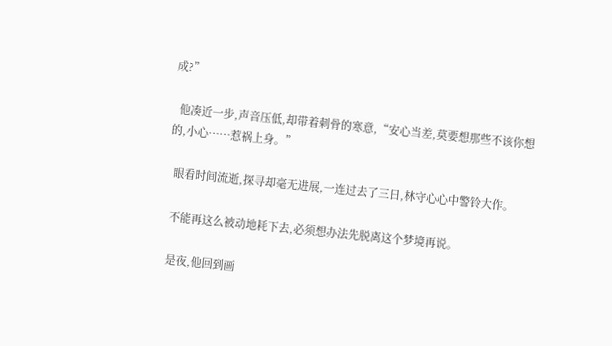成?”

  他凑近一步,声音压低,却带着刺骨的寒意,“安心当差,莫要想那些不该你想的,小心……惹祸上身。”

  眼看时间流逝,探寻却毫无进展,一连过去了三日,林守心心中警铃大作。

  不能再这么被动地耗下去,必须想办法先脱离这个梦境再说。

  是夜,他回到画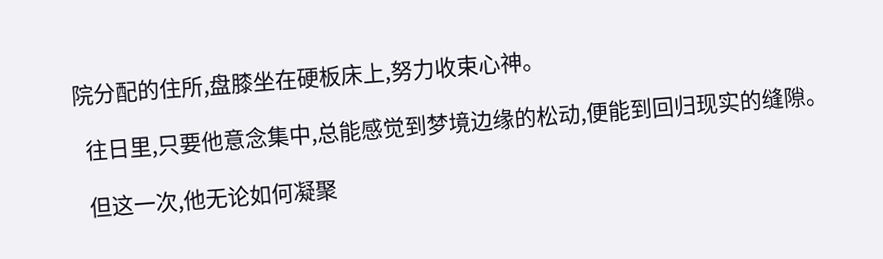院分配的住所,盘膝坐在硬板床上,努力收束心神。

  往日里,只要他意念集中,总能感觉到梦境边缘的松动,便能到回归现实的缝隙。

  但这一次,他无论如何凝聚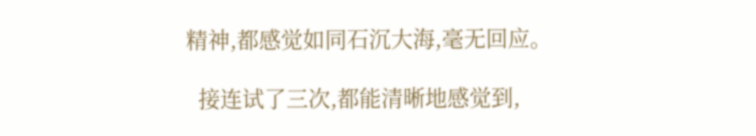精神,都感觉如同石沉大海,毫无回应。

  接连试了三次,都能清晰地感觉到,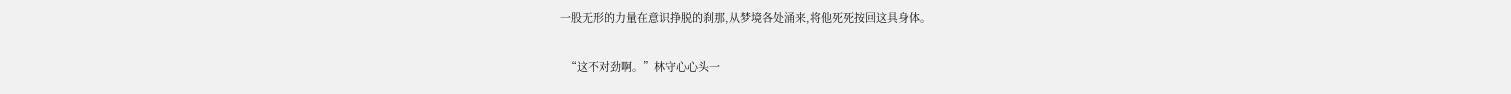一股无形的力量在意识挣脱的刹那,从梦境各处涌来,将他死死按回这具身体。

  “这不对劲啊。”林守心心头一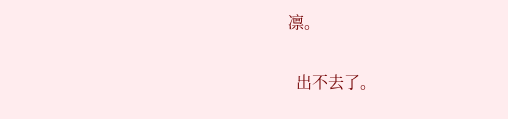凛。

  出不去了。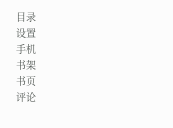目录
设置
手机
书架
书页
评论